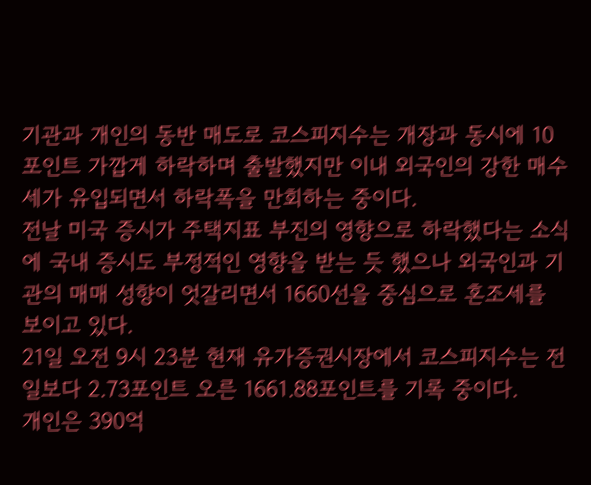기관과 개인의 동반 매도로 코스피지수는 개장과 동시에 10포인트 가깝게 하락하며 출발했지만 이내 외국인의 강한 매수세가 유입되면서 하락폭을 만회하는 중이다.
전날 미국 증시가 주택지표 부진의 영향으로 하락했다는 소식에 국내 증시도 부정적인 영향을 받는 듯 했으나 외국인과 기관의 매매 성향이 엇갈리면서 1660선을 중심으로 혼조세를 보이고 있다.
21일 오전 9시 23분 현재 유가증권시장에서 코스피지수는 전일보다 2.73포인트 오른 1661.88포인트를 기록 중이다.
개인은 390억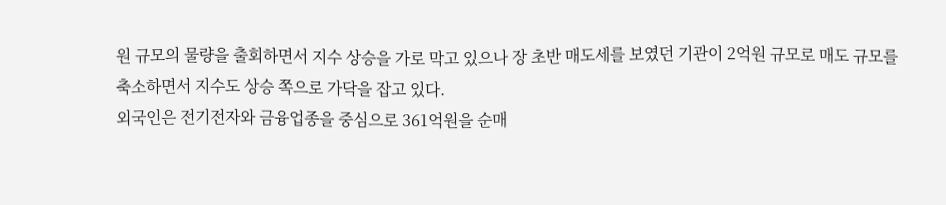원 규모의 물량을 출회하면서 지수 상승을 가로 막고 있으나 장 초반 매도세를 보였던 기관이 2억원 규모로 매도 규모를 축소하면서 지수도 상승 쪽으로 가닥을 잡고 있다.
외국인은 전기전자와 금융업종을 중심으로 361억원을 순매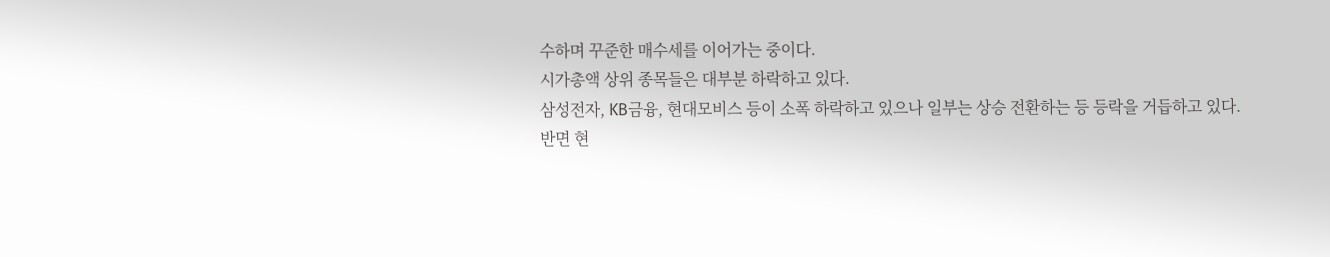수하며 꾸준한 매수세를 이어가는 중이다.
시가총액 상위 종목들은 대부분 하락하고 있다.
삼성전자, KB금융, 현대모비스 등이 소폭 하락하고 있으나 일부는 상승 전환하는 등 등락을 거듭하고 있다.
반면 현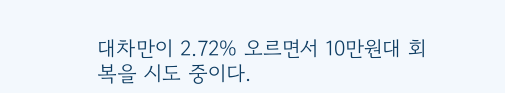대차만이 2.72% 오르면서 10만원대 회복을 시도 중이다.